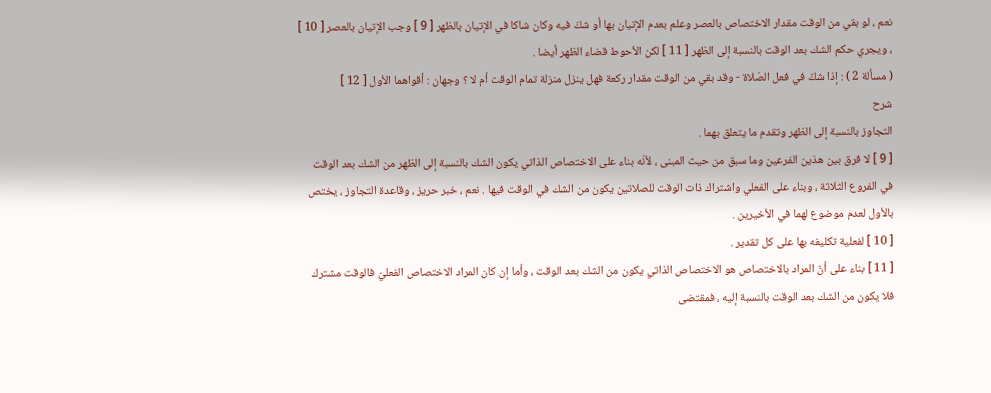نعم ، لو بقي من الوقت مقدار الاختصاص بالعصر وعلم بعدم الإتيان بها أو شكّ فيه وكان شاكا في الإتيان بالظهر [ 9 ] وجب الإتيان بالعصر [ 10 ] ، ويجري حكم الشك بعد الوقت بالنسبة إلى الظهر [ 11 ] لكن الأحوط قضاء الظهر أيضا .
( مسألة 2 ) : إذا شكّ في فعل الصّلاة - وقد بقي من الوقت مقدار ركعة فهل ينزل منزلة تمام الوقت أم لا ؟ وجهان : أقواهما الأول [ 12 ]
شرح
التجاوز بالنسبة إلى الظهر وتقدم ما يتعلق بهما .
[ 9 ] لا فرق بين هذين الفرعين وما سبق من حيث المبنى ، لأنّه بناء على الاختصاص الذاتي يكون الشك بالنسبة إلى الظهر من الشك بعد الوقت في الفروع الثلاثة ، وبناء على الفعلي واشتراك ذات الوقت للصلاتين يكون من الشك في الوقت فيها . نعم ، خبر حريز ، وقاعدة التجاوز ، يختص بالأول لعدم موضوع لهما في الأخيرين .
[ 10 ] لفعلية تكليفه بها على كل تقدير .
[ 11 ] بناء على أنّ المراد بالاختصاص هو الاختصاص الذاتي يكون من الشك بعد الوقت ، وأما إن كان المراد الاختصاص الفعليّ فالوقت مشترك فلا يكون من الشك بعد الوقت بالنسبة إليه ، فمقتضى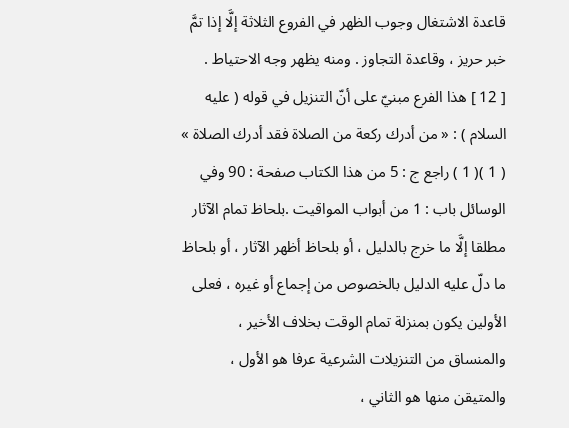قاعدة الاشتغال وجوب الظهر في الفروع الثلاثة إلَّا إذا تمَّ خبر حريز ، وقاعدة التجاوز . ومنه يظهر وجه الاحتياط .
[ 12 ] هذا الفرع مبنيّ على أنّ التنزيل في قوله ( عليه السلام ) : « من أدرك ركعة من الصلاة فقد أدرك الصلاة » ( 1 )( 1 ) راجع ج : 5 من هذا الكتاب صفحة : 90 وفي الوسائل باب : 1 من أبواب المواقيت .بلحاظ تمام الآثار مطلقا إلَّا ما خرج بالدليل ، أو بلحاظ أظهر الآثار ، أو بلحاظ ما دلّ عليه الدليل بالخصوص من إجماع أو غيره ، فعلى الأولين يكون بمنزلة تمام الوقت بخلاف الأخير ، والمنساق من التنزيلات الشرعية عرفا هو الأول ، والمتيقن منها هو الثاني ،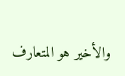والأخير هو المتعارف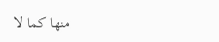منها كما لا